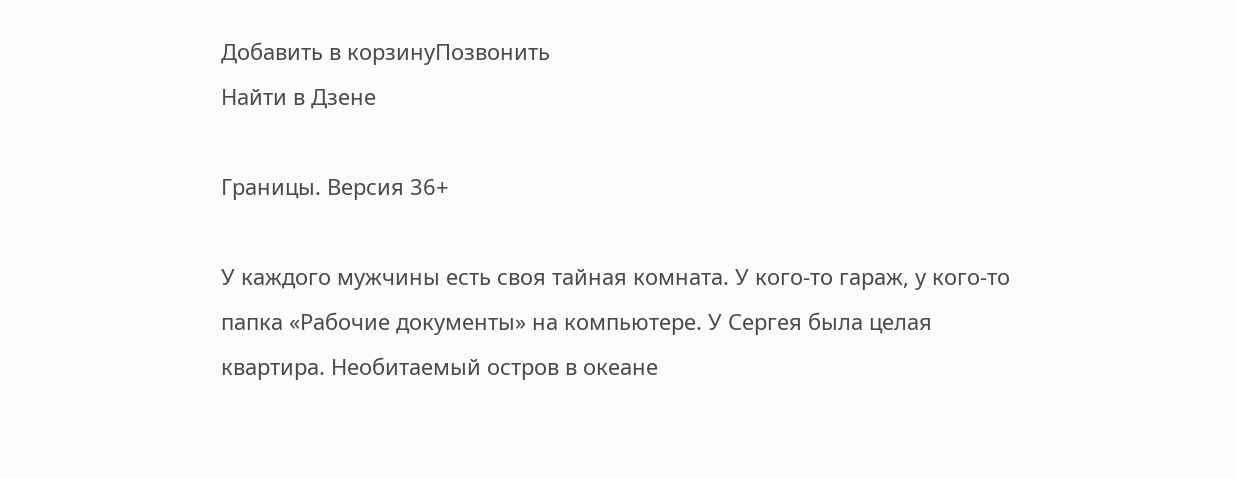Добавить в корзинуПозвонить
Найти в Дзене

Границы. Версия 36+

У каждого мужчины есть своя тайная комната. У кого-то гараж, у кого-то папка «Рабочие документы» на компьютере. У Сергея была целая квартира. Необитаемый остров в океане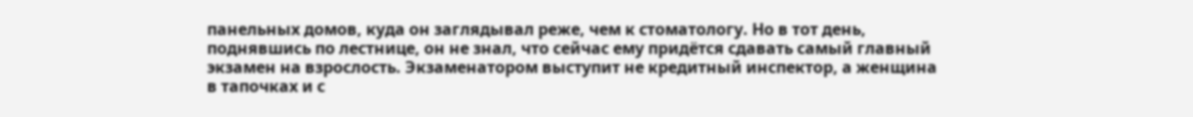панельных домов, куда он заглядывал реже, чем к стоматологу. Но в тот день, поднявшись по лестнице, он не знал, что сейчас ему придётся сдавать самый главный экзамен на взрослость. Экзаменатором выступит не кредитный инспектор, а женщина в тапочках и с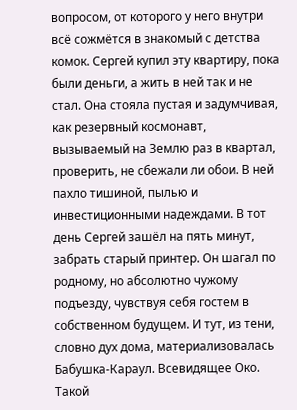вопросом, от которого у него внутри всё сожмётся в знакомый с детства комок. Сергей купил эту квартиру, пока были деньги, а жить в ней так и не стал. Она стояла пустая и задумчивая, как резервный космонавт, вызываемый на Землю раз в квартал, проверить, не сбежали ли обои. В ней пахло тишиной, пылью и инвестиционными надеждами. В тот день Сергей зашёл на пять минут, забрать старый принтер. Он шагал по родному, но абсолютно чужому подъезду, чувствуя себя гостем в собственном будущем. И тут, из тени, словно дух дома, материализовалась Бабушка-Караул. Всевидящее Око. Такой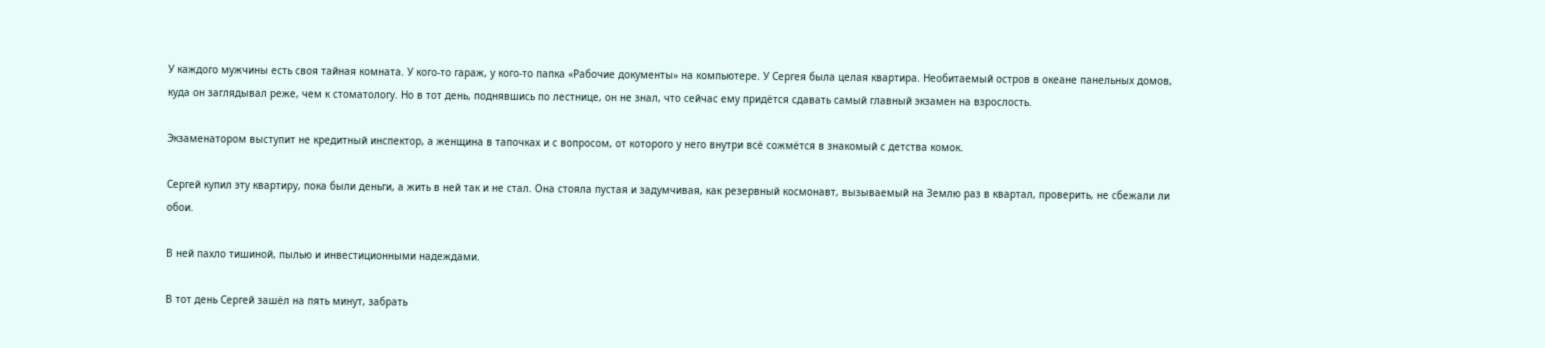У каждого мужчины есть своя тайная комната. У кого-то гараж, у кого-то папка «Рабочие документы» на компьютере. У Сергея была целая квартира. Необитаемый остров в океане панельных домов, куда он заглядывал реже, чем к стоматологу. Но в тот день, поднявшись по лестнице, он не знал, что сейчас ему придётся сдавать самый главный экзамен на взрослость.

Экзаменатором выступит не кредитный инспектор, а женщина в тапочках и с вопросом, от которого у него внутри всё сожмётся в знакомый с детства комок.

Сергей купил эту квартиру, пока были деньги, а жить в ней так и не стал. Она стояла пустая и задумчивая, как резервный космонавт, вызываемый на Землю раз в квартал, проверить, не сбежали ли обои.

В ней пахло тишиной, пылью и инвестиционными надеждами.

В тот день Сергей зашёл на пять минут, забрать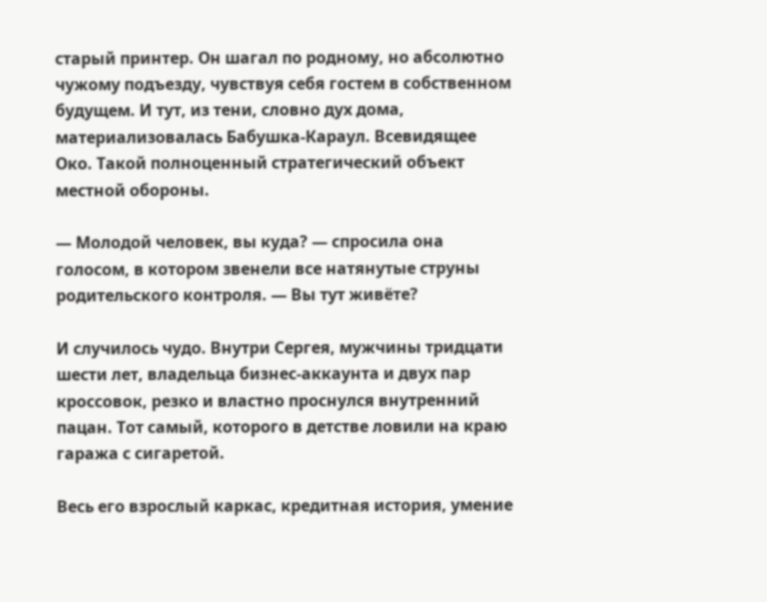старый принтер. Он шагал по родному, но абсолютно чужому подъезду, чувствуя себя гостем в собственном будущем. И тут, из тени, словно дух дома, материализовалась Бабушка-Караул. Всевидящее Око. Такой полноценный стратегический объект местной обороны.

— Молодой человек, вы куда? — спросила она голосом, в котором звенели все натянутые струны родительского контроля. — Вы тут живёте?

И случилось чудо. Внутри Сергея, мужчины тридцати шести лет, владельца бизнес-аккаунта и двух пар кроссовок, резко и властно проснулся внутренний пацан. Тот самый, которого в детстве ловили на краю гаража с сигаретой.

Весь его взрослый каркас, кредитная история, умение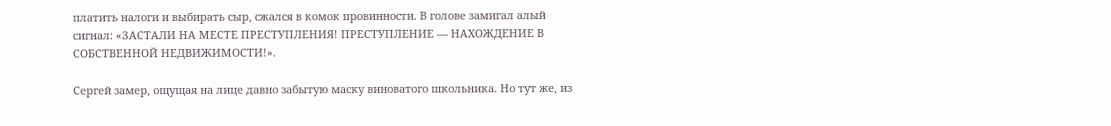платить налоги и выбирать сыр, сжался в комок провинности. В голове замигал алый сигнал: «ЗАСТАЛИ НА МЕСТЕ ПРЕСТУПЛЕНИЯ! ПРЕСТУПЛЕНИЕ — НАХОЖДЕНИЕ В СОБСТВЕННОЙ НЕДВИЖИМОСТИ!».

Сергей замер, ощущая на лице давно забытую маску виноватого школьника. Но тут же, из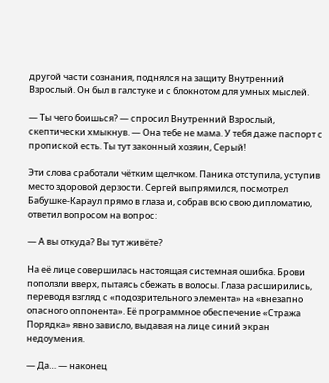другой части сознания, поднялся на защиту Внутренний Взрослый. Он был в галстуке и с блокнотом для умных мыслей.

— Ты чего боишься? — спросил Внутренний Взрослый, скептически хмыкнув. — Она тебе не мама. У тебя даже паспорт с пропиской есть. Ты тут законный хозяин, Серый!

Эти слова сработали чётким щелчком. Паника отступила, уступив место здоровой дерзости. Сергей выпрямился, посмотрел Бабушке-Караул прямо в глаза и, собрав всю свою дипломатию, ответил вопросом на вопрос:

— А вы откуда? Вы тут живёте?

На её лице совершилась настоящая системная ошибка. Брови поползли вверх, пытаясь сбежать в волосы. Глаза расширились, переводя взгляд с «подозрительного элемента» на «внезапно опасного оппонента». Её программное обеспечение «Стража Порядка» явно зависло, выдавая на лице синий экран недоумения.

— Да… — наконец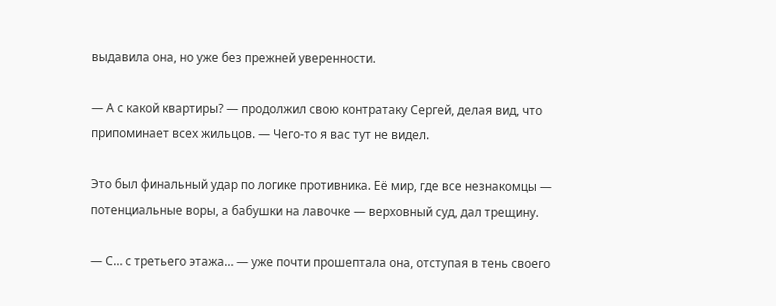выдавила она, но уже без прежней уверенности.

— А с какой квартиры? — продолжил свою контратаку Сергей, делая вид, что припоминает всех жильцов. — Чего-то я вас тут не видел.

Это был финальный удар по логике противника. Её мир, где все незнакомцы — потенциальные воры, а бабушки на лавочке — верховный суд, дал трещину.

— С… с третьего этажа… — уже почти прошептала она, отступая в тень своего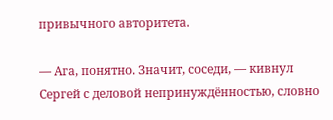привычного авторитета.

— Ага, понятно. Значит, соседи, — кивнул Сергей с деловой непринуждённостью, словно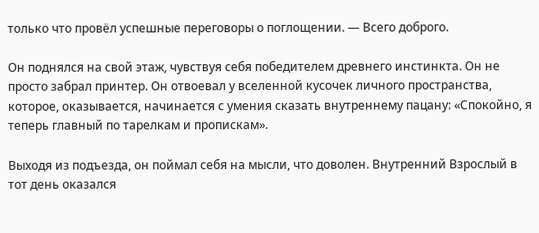только что провёл успешные переговоры о поглощении. — Всего доброго.

Он поднялся на свой этаж, чувствуя себя победителем древнего инстинкта. Он не просто забрал принтер. Он отвоевал у вселенной кусочек личного пространства, которое, оказывается, начинается с умения сказать внутреннему пацану: «Спокойно, я теперь главный по тарелкам и пропискам».

Выходя из подъезда, он поймал себя на мысли, что доволен. Внутренний Взрослый в тот день оказался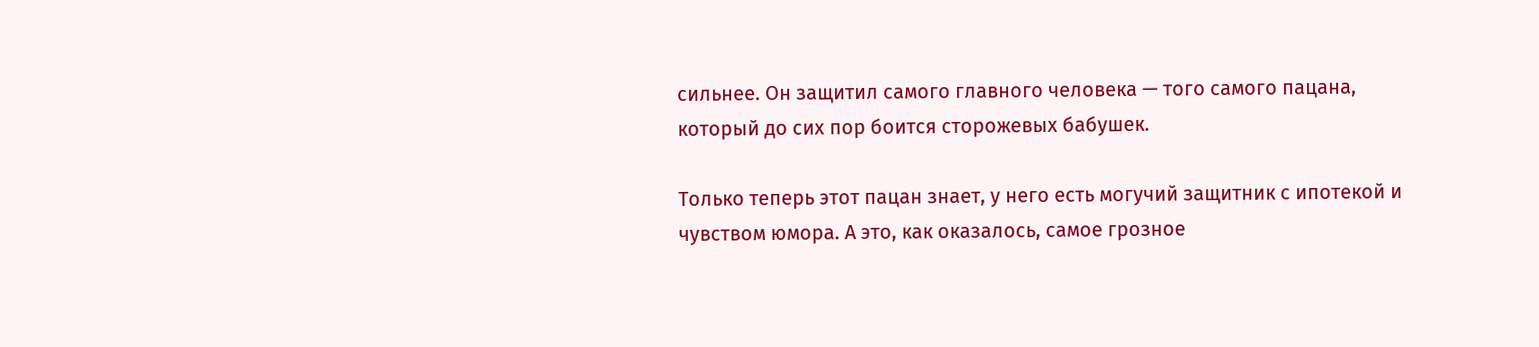сильнее. Он защитил самого главного человека — того самого пацана, который до сих пор боится сторожевых бабушек.

Только теперь этот пацан знает, у него есть могучий защитник с ипотекой и чувством юмора. А это, как оказалось, самое грозное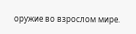оружие во взрослом мире.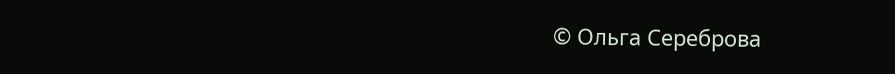© Ольга Сереброва